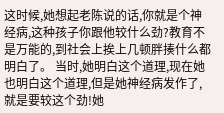这时候,她想起老陈说的话,你就是个神经病,这种孩子你跟他较什么劲?教育不是万能的,到社会上挨上几顿胖揍什么都明白了。 当时,她明白这个道理,现在她也明白这个道理,但是她神经病发作了,就是要较这个劲!她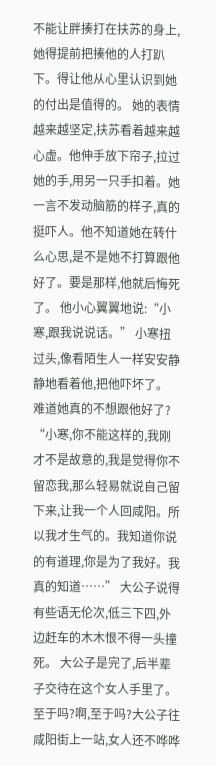不能让胖揍打在扶苏的身上,她得提前把揍他的人打趴下。得让他从心里认识到她的付出是值得的。 她的表情越来越坚定,扶苏看着越来越心虚。他伸手放下帘子,拉过她的手,用另一只手扣着。她一言不发动脑筋的样子,真的挺吓人。他不知道她在转什么心思,是不是她不打算跟他好了。要是那样,他就后悔死了。 他小心翼翼地说:“小寒,跟我说说话。” 小寒扭过头,像看陌生人一样安安静静地看着他,把他吓坏了。 难道她真的不想跟他好了? “小寒,你不能这样的,我刚才不是故意的,我是觉得你不留恋我,那么轻易就说自己留下来,让我一个人回咸阳。所以我才生气的。我知道你说的有道理,你是为了我好。我真的知道……” 大公子说得有些语无伦次,低三下四,外边赶车的木木恨不得一头撞死。 大公子是完了,后半辈子交待在这个女人手里了。至于吗?啊,至于吗?大公子往咸阳街上一站,女人还不哗哗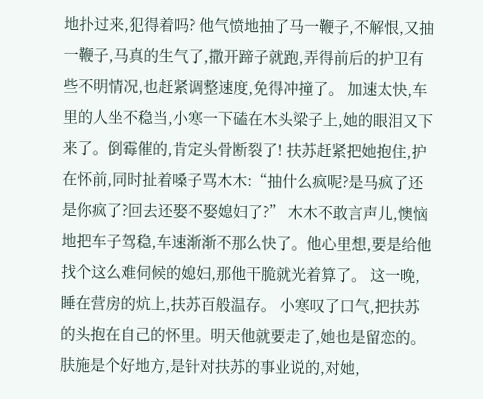地扑过来,犯得着吗? 他气愤地抽了马一鞭子,不解恨,又抽一鞭子,马真的生气了,撒开蹄子就跑,弄得前后的护卫有些不明情况,也赶紧调整速度,免得冲撞了。 加速太快,车里的人坐不稳当,小寒一下磕在木头梁子上,她的眼泪又下来了。倒霉催的,肯定头骨断裂了! 扶苏赶紧把她抱住,护在怀前,同时扯着嗓子骂木木:“抽什么疯呢?是马疯了还是你疯了?回去还娶不娶媳妇了?” 木木不敢言声儿,懊恼地把车子驾稳,车速渐渐不那么快了。他心里想,要是给他找个这么难伺候的媳妇,那他干脆就光着算了。 这一晚,睡在营房的炕上,扶苏百般温存。 小寒叹了口气,把扶苏的头抱在自己的怀里。明天他就要走了,她也是留恋的。肤施是个好地方,是针对扶苏的事业说的,对她,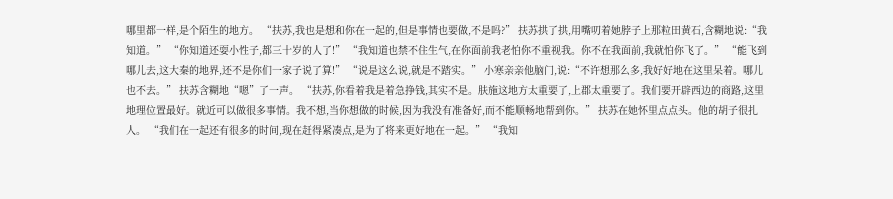哪里都一样,是个陌生的地方。 “扶苏,我也是想和你在一起的,但是事情也要做,不是吗?” 扶苏拱了拱,用嘴叨着她脖子上那粒田黄石,含糊地说:“我知道。” “你知道还耍小性子,都三十岁的人了!” “我知道也禁不住生气,在你面前我老怕你不重视我。你不在我面前,我就怕你飞了。” “能飞到哪儿去,这大秦的地界,还不是你们一家子说了算!” “说是这么说,就是不踏实。” 小寒亲亲他脑门,说:“不许想那么多,我好好地在这里呆着。哪儿也不去。” 扶苏含糊地“嗯”了一声。 “扶苏,你看着我是着急挣钱,其实不是。肤施这地方太重要了,上郡太重要了。我们要开辟西边的商路,这里地理位置最好。就近可以做很多事情。我不想,当你想做的时候,因为我没有准备好,而不能顺畅地帮到你。” 扶苏在她怀里点点头。他的胡子很扎人。 “我们在一起还有很多的时间,现在赶得紧凑点,是为了将来更好地在一起。” “我知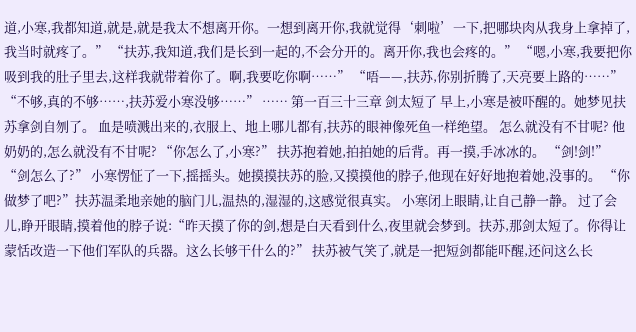道,小寒,我都知道,就是,就是我太不想离开你。一想到离开你,我就觉得‘刺啦’一下,把哪块肉从我身上拿掉了,我当时就疼了。” “扶苏,我知道,我们是长到一起的,不会分开的。离开你,我也会疼的。” “嗯,小寒,我要把你吸到我的肚子里去,这样我就带着你了。啊,我要吃你啊……” “唔——,扶苏,你别折腾了,天亮要上路的……” “不够,真的不够……,扶苏爱小寒没够……” …… 第一百三十三章 剑太短了 早上,小寒是被吓醒的。她梦见扶苏拿剑自刎了。 血是喷溅出来的,衣服上、地上哪儿都有,扶苏的眼神像死鱼一样绝望。 怎么就没有不甘呢? 他奶奶的,怎么就没有不甘呢? “你怎么了,小寒?” 扶苏抱着她,拍拍她的后背。再一摸,手冰冰的。 “剑!剑!” “剑怎么了?” 小寒愣怔了一下,摇摇头。她摸摸扶苏的脸,又摸摸他的脖子,他现在好好地抱着她,没事的。 “你做梦了吧?”扶苏温柔地亲她的脑门儿,温热的,湿湿的,这感觉很真实。 小寒闭上眼睛,让自己静一静。 过了会儿,睁开眼睛,摸着他的脖子说:“昨天摸了你的剑,想是白天看到什么,夜里就会梦到。扶苏,那剑太短了。你得让蒙恬改造一下他们军队的兵器。这么长够干什么的?” 扶苏被气笑了,就是一把短剑都能吓醒,还问这么长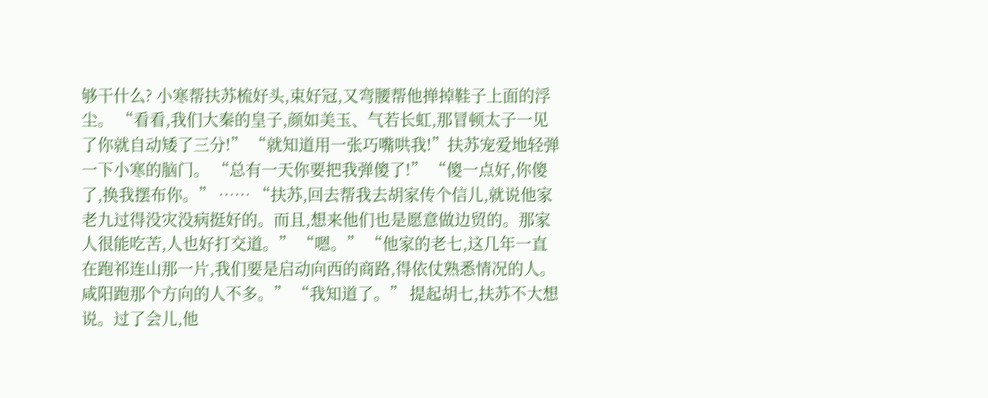够干什么? 小寒帮扶苏梳好头,束好冠,又弯腰帮他掸掉鞋子上面的浮尘。 “看看,我们大秦的皇子,颜如美玉、气若长虹,那冒顿太子一见了你就自动矮了三分!” “就知道用一张巧嘴哄我!”扶苏宠爱地轻弹一下小寒的脑门。 “总有一天你要把我弹傻了!” “傻一点好,你傻了,换我摆布你。” …… “扶苏,回去帮我去胡家传个信儿,就说他家老九过得没灾没病挺好的。而且,想来他们也是愿意做边贸的。那家人很能吃苦,人也好打交道。” “嗯。” “他家的老七,这几年一直在跑祁连山那一片,我们要是启动向西的商路,得依仗熟悉情况的人。咸阳跑那个方向的人不多。” “我知道了。” 提起胡七,扶苏不大想说。过了会儿,他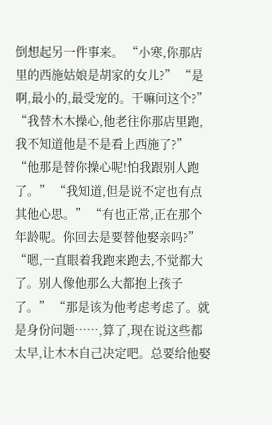倒想起另一件事来。 “小寒,你那店里的西施姑娘是胡家的女儿?” “是啊,最小的,最受宠的。干嘛问这个?” “我替木木操心,他老往你那店里跑,我不知道他是不是看上西施了?” “他那是替你操心呢!怕我跟别人跑了。” “我知道,但是说不定也有点其他心思。” “有也正常,正在那个年龄呢。你回去是要替他娶亲吗?” “嗯,一直眼着我跑来跑去,不觉都大了。别人像他那么大都抱上孩子了。” “那是该为他考虑考虑了。就是身份问题……,算了,现在说这些都太早,让木木自己决定吧。总要给他娶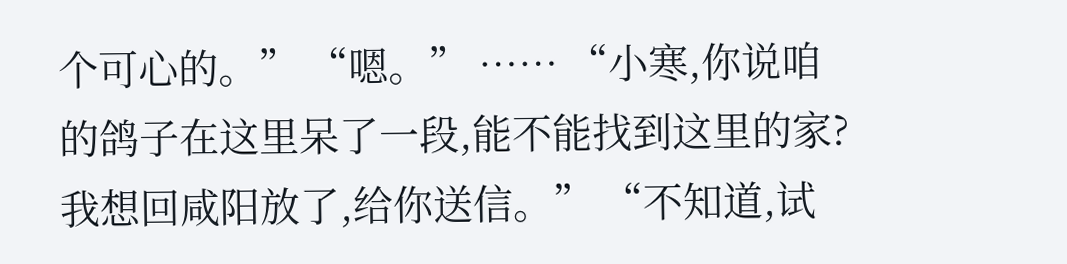个可心的。” “嗯。” …… “小寒,你说咱的鸽子在这里呆了一段,能不能找到这里的家?我想回咸阳放了,给你送信。” “不知道,试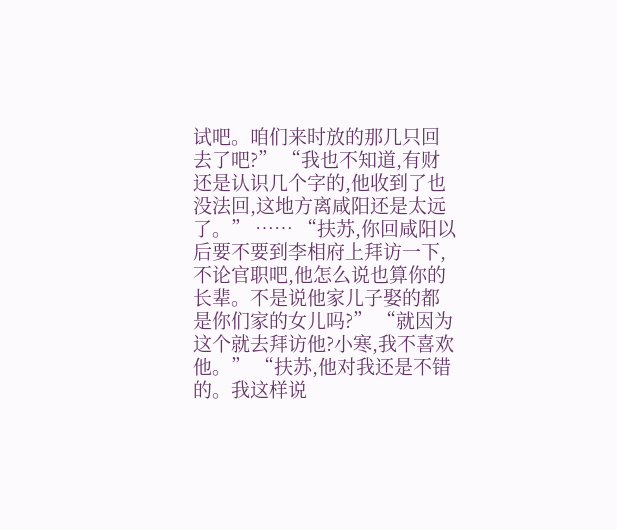试吧。咱们来时放的那几只回去了吧?” “我也不知道,有财还是认识几个字的,他收到了也没法回,这地方离咸阳还是太远了。” …… “扶苏,你回咸阳以后要不要到李相府上拜访一下,不论官职吧,他怎么说也算你的长辈。不是说他家儿子娶的都是你们家的女儿吗?” “就因为这个就去拜访他?小寒,我不喜欢他。” “扶苏,他对我还是不错的。我这样说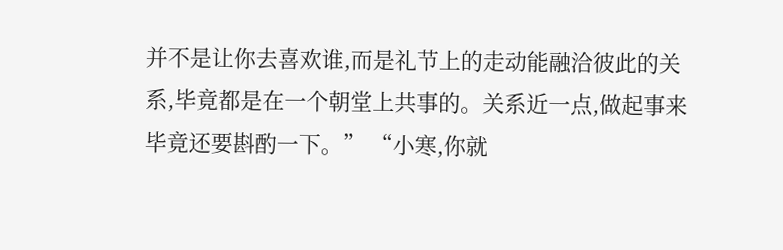并不是让你去喜欢谁,而是礼节上的走动能融洽彼此的关系,毕竟都是在一个朝堂上共事的。关系近一点,做起事来毕竟还要斟酌一下。” “小寒,你就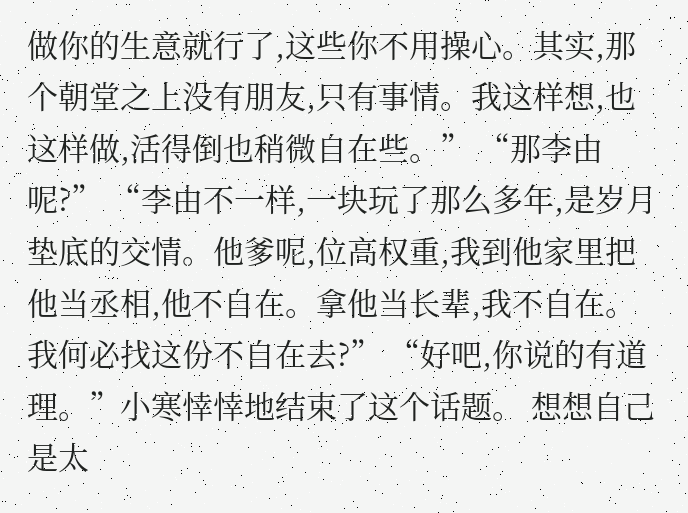做你的生意就行了,这些你不用操心。其实,那个朝堂之上没有朋友,只有事情。我这样想,也这样做,活得倒也稍微自在些。” “那李由呢?” “李由不一样,一块玩了那么多年,是岁月垫底的交情。他爹呢,位高权重,我到他家里把他当丞相,他不自在。拿他当长辈,我不自在。我何必找这份不自在去?” “好吧,你说的有道理。”小寒悻悻地结束了这个话题。 想想自己是太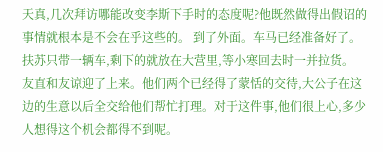天真,几次拜访哪能改变李斯下手时的态度呢?他既然做得出假诏的事情就根本是不会在乎这些的。 到了外面。车马已经准备好了。扶苏只带一辆车,剩下的就放在大营里,等小寒回去时一并拉货。 友直和友谅迎了上来。他们两个已经得了蒙恬的交待,大公子在这边的生意以后全交给他们帮忙打理。对于这件事,他们很上心,多少人想得这个机会都得不到呢。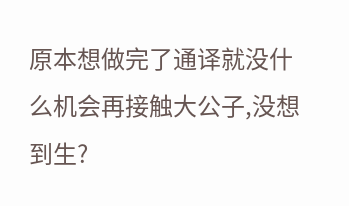原本想做完了通译就没什么机会再接触大公子,没想到生?